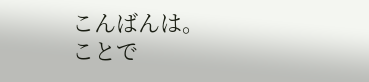こんばんは。
ことで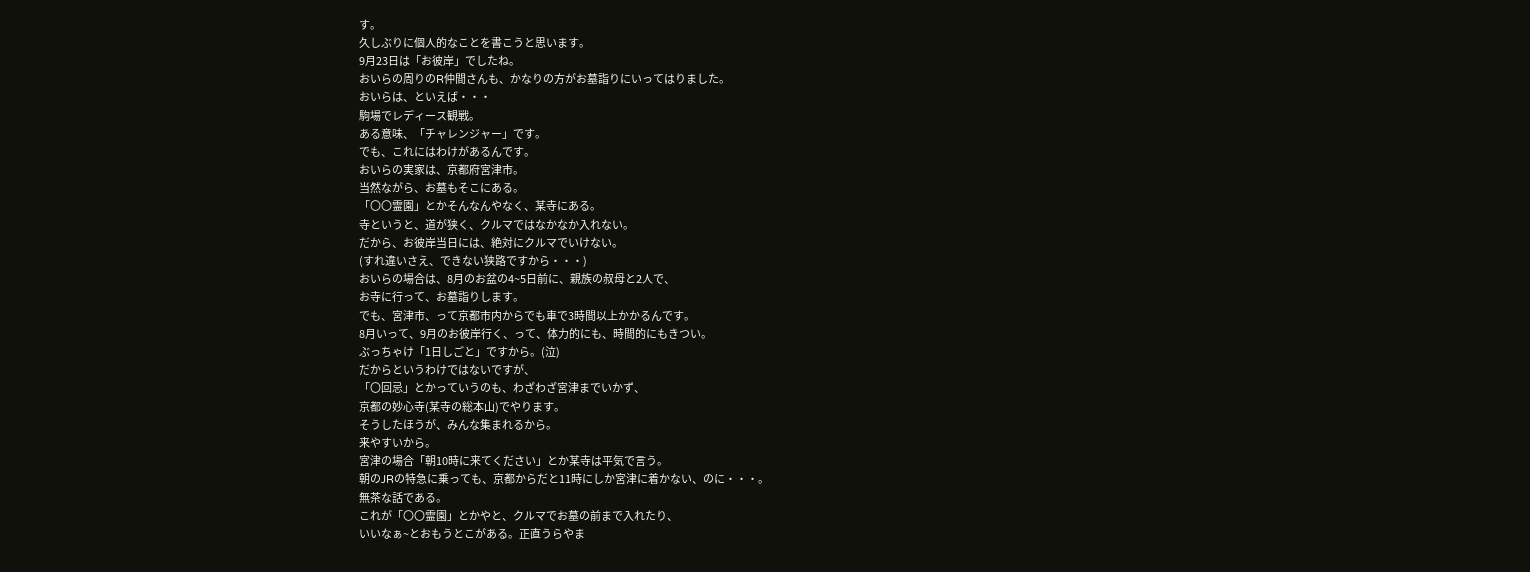す。
久しぶりに個人的なことを書こうと思います。
9月23日は「お彼岸」でしたね。
おいらの周りのR仲間さんも、かなりの方がお墓詣りにいってはりました。
おいらは、といえば・・・
駒場でレディース観戦。
ある意味、「チャレンジャー」です。
でも、これにはわけがあるんです。
おいらの実家は、京都府宮津市。
当然ながら、お墓もそこにある。
「〇〇霊園」とかそんなんやなく、某寺にある。
寺というと、道が狭く、クルマではなかなか入れない。
だから、お彼岸当日には、絶対にクルマでいけない。
(すれ違いさえ、できない狭路ですから・・・)
おいらの場合は、8月のお盆の4~5日前に、親族の叔母と2人で、
お寺に行って、お墓詣りします。
でも、宮津市、って京都市内からでも車で3時間以上かかるんです。
8月いって、9月のお彼岸行く、って、体力的にも、時間的にもきつい。
ぶっちゃけ「1日しごと」ですから。(泣)
だからというわけではないですが、
「〇回忌」とかっていうのも、わざわざ宮津までいかず、
京都の妙心寺(某寺の総本山)でやります。
そうしたほうが、みんな集まれるから。
来やすいから。
宮津の場合「朝10時に来てください」とか某寺は平気で言う。
朝のJRの特急に乗っても、京都からだと11時にしか宮津に着かない、のに・・・。
無茶な話である。
これが「〇〇霊園」とかやと、クルマでお墓の前まで入れたり、
いいなぁ~とおもうとこがある。正直うらやま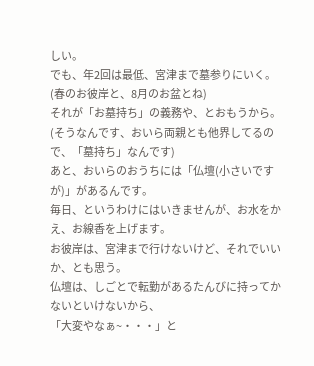しい。
でも、年2回は最低、宮津まで墓参りにいく。
(春のお彼岸と、8月のお盆とね)
それが「お墓持ち」の義務や、とおもうから。
(そうなんです、おいら両親とも他界してるので、「墓持ち」なんです)
あと、おいらのおうちには「仏壇(小さいですが)」があるんです。
毎日、というわけにはいきませんが、お水をかえ、お線香を上げます。
お彼岸は、宮津まで行けないけど、それでいいか、とも思う。
仏壇は、しごとで転勤があるたんびに持ってかないといけないから、
「大変やなぁ~・・・」と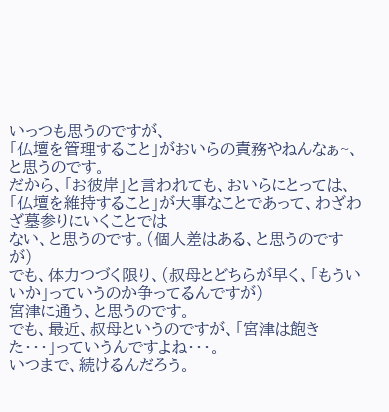いっつも思うのですが、
「仏壇を管理すること」がおいらの責務やねんなぁ~、と思うのです。
だから、「お彼岸」と言われても、おいらにとっては、
「仏壇を維持すること」が大事なことであって、わざわざ墓参りにいくことでは
ない、と思うのです。(個人差はある、と思うのですが)
でも、体力つづく限り、(叔母とどちらが早く、「もういいか」っていうのか争ってるんですが)
宮津に通う、と思うのです。
でも、最近、叔母というのですが、「宮津は飽きた・・・」っていうんですよね・・・。
いつまで、続けるんだろう。